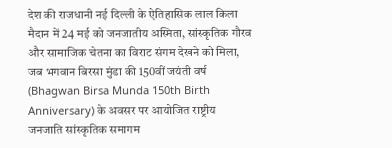देश की राजधानी नई दिल्ली के ऐतिहासिक लाल किला मैदान में 24 मई को जनजातीय अस्मिता, सांस्कृतिक गौरव और सामाजिक चेतना का विराट संगम देखने को मिला, जब भगवान बिरसा मुंडा की 150वीं जयंती वर्ष (Bhagwan Birsa Munda 150th Birth Anniversary) के अवसर पर आयोजित राष्ट्रीय जनजाति सांस्कृतिक समागम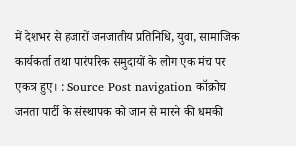में देशभर से हजारों जनजातीय प्रतिनिधि, युवा, सामाजिक कार्यकर्ता तथा पारंपरिक समुदायों के लोग एक मंच पर एकत्र हुए। : Source Post navigation कॉक्रोच जनता पार्टी के संस्थापक को जान से मारने की धमकी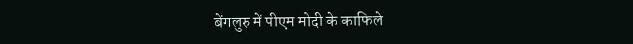बेंगलुरु में पीएम मोदी के काफिले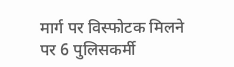मार्ग पर विस्फोटक मिलने पर 6 पुलिसकर्मी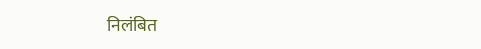निलंबित